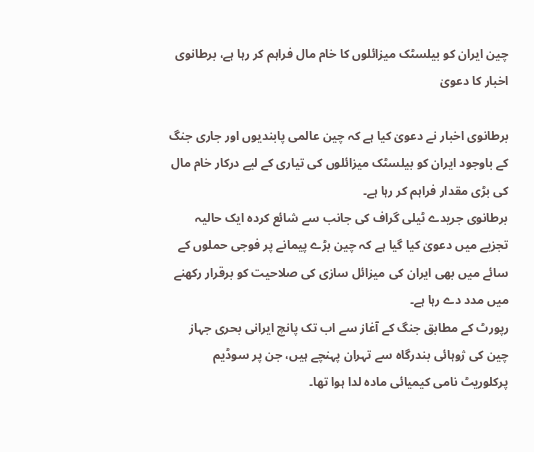چین ایران کو بیلسٹک میزائلوں کا خام مال فراہم کر رہا ہے، برطانوی اخبار کا دعویٰ

برطانوی اخبار نے دعویٰ کیا ہے کہ چین عالمی پابندیوں اور جاری جنگ کے باوجود ایران کو بیلسٹک میزائلوں کی تیاری کے لیے درکار خام مال کی بڑی مقدار فراہم کر رہا ہے۔
برطانوی جریدے ٹیلی گراف کی جانب سے شائع کردہ ایک حالیہ تجزیے میں دعویٰ کیا گیا ہے کہ چین بڑے پیمانے پر فوجی حملوں کے سائے میں بھی ایران کی میزائل سازی کی صلاحیت کو برقرار رکھنے میں مدد دے رہا ہے۔
رپورٹ کے مطابق جنگ کے آغاز سے اب تک پانچ ایرانی بحری جہاز چین کی ژوہائی بندرگاہ سے تہران پہنچے ہیں، جن پر سوڈیم پرکلوریٹ نامی کیمیائی مادہ لدا ہوا تھا۔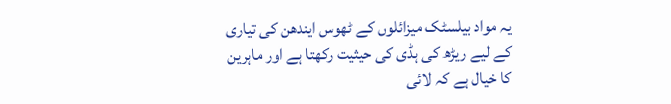یہ مواد بیلسٹک میزائلوں کے ٹھوس ایندھن کی تیاری کے لیے ریڑھ کی ہڈی کی حیثیت رکھتا ہے اور ماہرین کا خیال ہے کہ لائی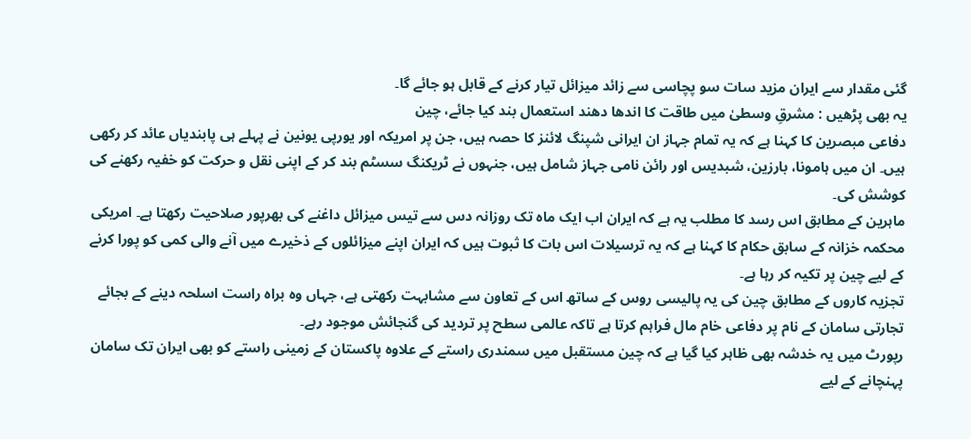گئی مقدار سے ایران مزید سات سو پچاسی سے زائد میزائل تیار کرنے کے قابل ہو جائے گا۔
یہ بھی پڑھیں : مشرقِ وسطیٰ میں طاقت کا اندھا دھند استعمال بند کیا جائے، چین
دفاعی مبصرین کا کہنا ہے کہ یہ تمام جہاز ان ایرانی شپنگ لائنز کا حصہ ہیں، جن پر امریکہ اور یورپی یونین نے پہلے ہی پابندیاں عائد کر رکھی ہیں۔ ان میں ہامونا، بارزین، شبدیس اور رائن نامی جہاز شامل ہیں، جنہوں نے ٹریکنگ سسٹم بند کر کے اپنی نقل و حرکت کو خفیہ رکھنے کی کوشش کی۔
ماہرین کے مطابق اس رسد کا مطلب یہ ہے کہ ایران اب ایک ماہ تک روزانہ دس سے تیس میزائل داغنے کی بھرپور صلاحیت رکھتا ہے۔ امریکی محکمہ خزانہ کے سابق حکام کا کہنا ہے کہ یہ ترسیلات اس بات کا ثبوت ہیں کہ ایران اپنے میزائلوں کے ذخیرے میں آنے والی کمی کو پورا کرنے کے لیے چین پر تکیہ کر رہا ہے۔
تجزیہ کاروں کے مطابق چین کی یہ پالیسی روس کے ساتھ اس کے تعاون سے مشابہت رکھتی ہے، جہاں وہ براہ راست اسلحہ دینے کے بجائے تجارتی سامان کے نام پر دفاعی خام مال فراہم کرتا ہے تاکہ عالمی سطح پر تردید کی گنجائش موجود رہے۔
رپورٹ میں یہ خدشہ بھی ظاہر کیا گیا ہے کہ چین مستقبل میں سمندری راستے کے علاوہ پاکستان کے زمینی راستے کو بھی ایران تک سامان پہنچانے کے لیے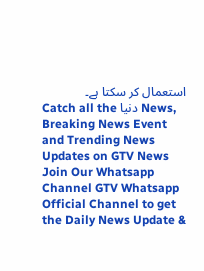استعمال کر سکتا ہے۔
Catch all the دنیا News, Breaking News Event and Trending News Updates on GTV News
Join Our Whatsapp Channel GTV Whatsapp Official Channel to get the Daily News Update &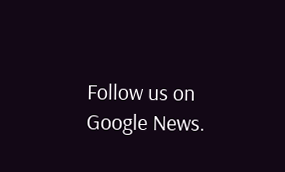Follow us on Google News.